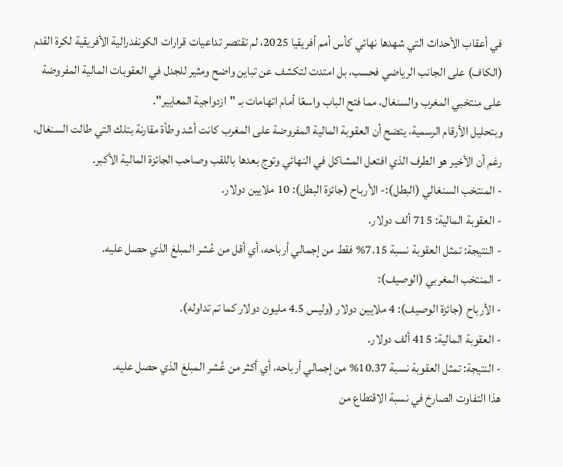في أعقاب الأحداث التي شهدها نهائي كأس أمم أفريقيا 2025، لم تقتصر تداعيات قرارات الكونفدرالية الأفريقية لكرة القدم (الكاف) على الجانب الرياضي فحسب، بل امتدت لتكشف عن تباين واضح ومثير للجدل في العقوبات المالية المفروضة على منتخبي المغرب والسنغال، مما فتح الباب واسعًا أمام اتهامات بـ "ازدواجية المعايير".
وبتحليل الأرقام الرسمية، يتضح أن العقوبة المالية المفروضة على المغرب كانت أشد وطأة مقارنة بتلك التي طالت السنغال، رغم أن الأخير هو الطرف الذي افتعل المشاكل في النهائي وتوج بعدها باللقب وصاحب الجائزة المالية الأكبر.
- المنتخب السنغالي (البطل):- الأرباح (جائزة البطل): 10 ملايين دولار.
- العقوبة المالية: 715 ألف دولار.
- النتيجة: تمثل العقوبة نسبة 7.15% فقط من إجمالي أرباحه، أي أقل من عُشر المبلغ الذي حصل عليه.
- المنتخب المغربي (الوصيف):
- الأرباح (جائزة الوصيف): 4 ملايين دولار (وليس 4.5 مليون دولار كما تم تداوله).
- العقوبة المالية: 415 ألف دولار.
- النتيجة: تمثل العقوبة نسبة 10.37% من إجمالي أرباحه، أي أكثر من عُشر المبلغ الذي حصل عليه.
هذا التفاوت الصارخ في نسبة الاقتطاع من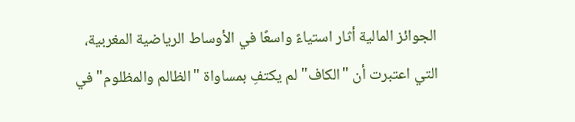الجوائز المالية أثار استياءً واسعًا في الأوساط الرياضية المغربية، التي اعتبرت أن "الكاف" لم يكتفِ بمساواة "الظالم والمظلوم" في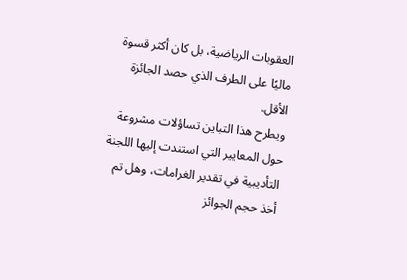العقوبات الرياضية، بل كان أكثر قسوة ماليًا على الطرف الذي حصد الجائزة الأقل.
ويطرح هذا التباين تساؤلات مشروعة حول المعايير التي استندت إليها اللجنة التأديبية في تقدير الغرامات، وهل تم أخذ حجم الجوائز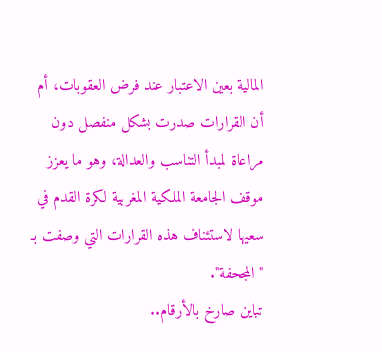المالية بعين الاعتبار عند فرض العقوبات، أم أن القرارات صدرت بشكل منفصل دون مراعاة لمبدأ التناسب والعدالة، وهو ما يعزز موقف الجامعة الملكية المغربية لكرة القدم في سعيها لاستئناف هذه القرارات التي وصفت بـ "المجحفة".
تباين صارخ بالأرقام..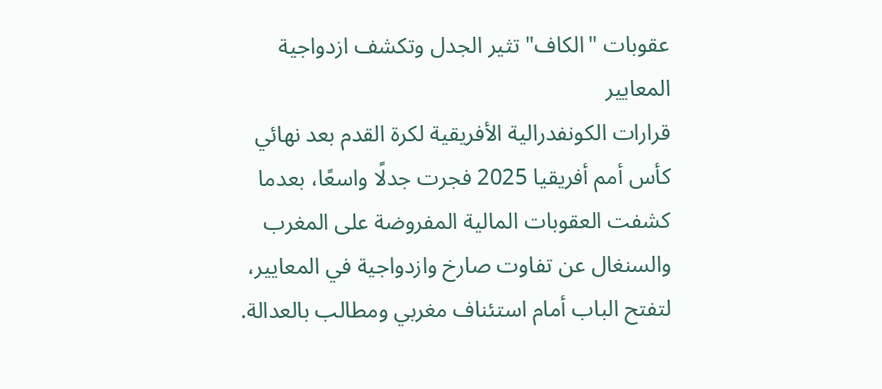عقوبات "الكاف" تثير الجدل وتكشف ازدواجية المعايير
قرارات الكونفدرالية الأفريقية لكرة القدم بعد نهائي كأس أمم أفريقيا 2025 فجرت جدلًا واسعًا، بعدما كشفت العقوبات المالية المفروضة على المغرب والسنغال عن تفاوت صارخ وازدواجية في المعايير، لتفتح الباب أمام استئناف مغربي ومطالب بالعدالة.